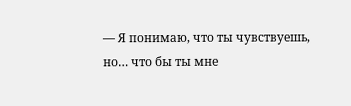— Я понимаю, что ты чувствуешь, но… что бы ты мне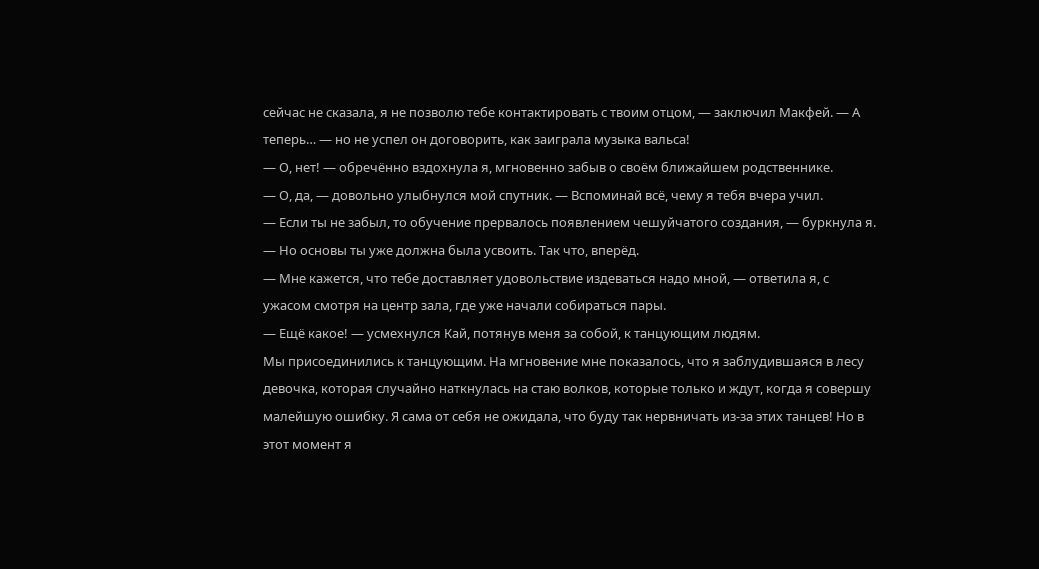сейчас не сказала, я не позволю тебе контактировать с твоим отцом, — заключил Макфей. — А теперь… — но не успел он договорить, как заиграла музыка вальса!
— О, нет! — обречённо вздохнула я, мгновенно забыв о своём ближайшем родственнике.
— О, да, — довольно улыбнулся мой спутник. — Вспоминай всё, чему я тебя вчера учил.
— Если ты не забыл, то обучение прервалось появлением чешуйчатого создания, — буркнула я.
— Но основы ты уже должна была усвоить. Так что, вперёд.
— Мне кажется, что тебе доставляет удовольствие издеваться надо мной, — ответила я, с ужасом смотря на центр зала, где уже начали собираться пары.
— Ещё какое! — усмехнулся Кай, потянув меня за собой, к танцующим людям.
Мы присоединились к танцующим. На мгновение мне показалось, что я заблудившаяся в лесу девочка, которая случайно наткнулась на стаю волков, которые только и ждут, когда я совершу малейшую ошибку. Я сама от себя не ожидала, что буду так нервничать из-за этих танцев! Но в этот момент я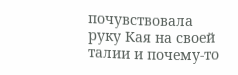почувствовала руку Кая на своей талии и почему-то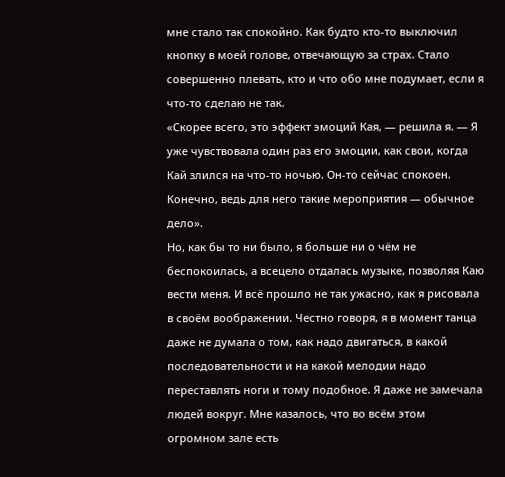мне стало так спокойно. Как будто кто-то выключил кнопку в моей голове, отвечающую за страх. Стало совершенно плевать, кто и что обо мне подумает, если я что-то сделаю не так.
«Скорее всего, это эффект эмоций Кая, — решила я. — Я уже чувствовала один раз его эмоции, как свои, когда Кай злился на что-то ночью. Он-то сейчас спокоен. Конечно, ведь для него такие мероприятия — обычное дело».
Но, как бы то ни было, я больше ни о чём не беспокоилась, а всецело отдалась музыке, позволяя Каю вести меня. И всё прошло не так ужасно, как я рисовала в своём воображении. Честно говоря, я в момент танца даже не думала о том, как надо двигаться, в какой последовательности и на какой мелодии надо переставлять ноги и тому подобное. Я даже не замечала людей вокруг. Мне казалось, что во всём этом огромном зале есть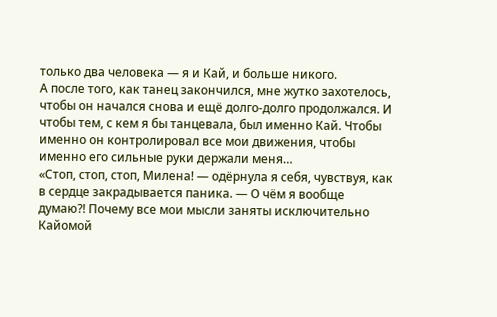только два человека — я и Кай, и больше никого.
А после того, как танец закончился, мне жутко захотелось, чтобы он начался снова и ещё долго-долго продолжался. И чтобы тем, с кем я бы танцевала, был именно Кай. Чтобы именно он контролировал все мои движения, чтобы именно его сильные руки держали меня…
«Стоп, стоп, стоп, Милена! — одёрнула я себя, чувствуя, как в сердце закрадывается паника. — О чём я вообще думаю?! Почему все мои мысли заняты исключительно Кайомой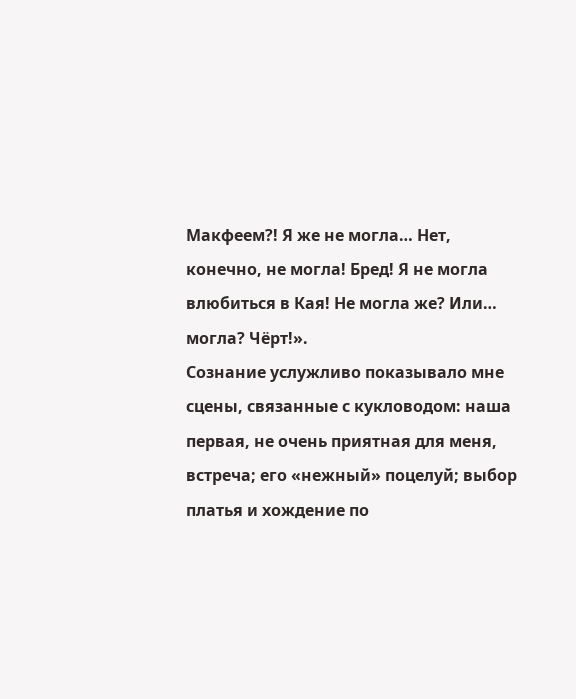Макфеем?! Я же не могла… Нет, конечно, не могла! Бред! Я не могла влюбиться в Кая! Не могла же? Или… могла? Чёрт!».
Сознание услужливо показывало мне сцены, связанные с кукловодом: наша первая, не очень приятная для меня, встреча; его «нежный» поцелуй; выбор платья и хождение по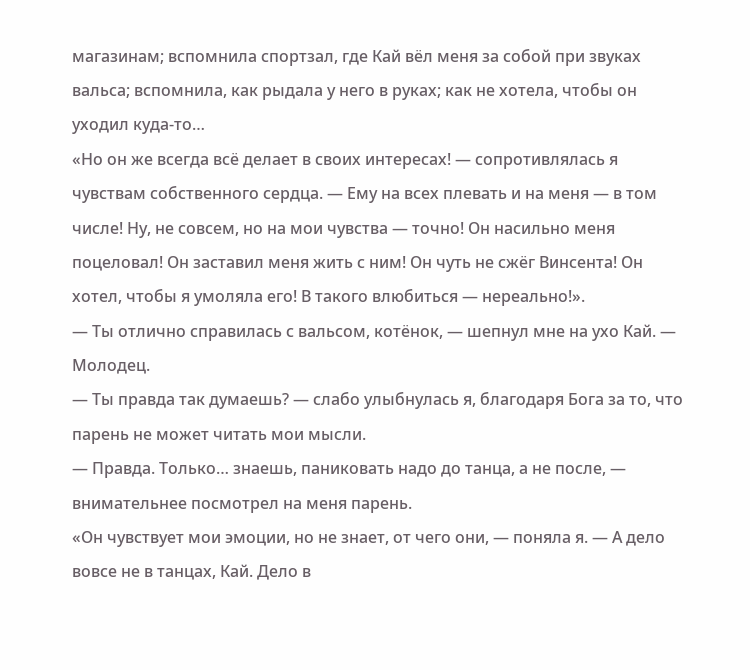магазинам; вспомнила спортзал, где Кай вёл меня за собой при звуках вальса; вспомнила, как рыдала у него в руках; как не хотела, чтобы он уходил куда-то…
«Но он же всегда всё делает в своих интересах! — сопротивлялась я чувствам собственного сердца. — Ему на всех плевать и на меня — в том числе! Ну, не совсем, но на мои чувства — точно! Он насильно меня поцеловал! Он заставил меня жить с ним! Он чуть не сжёг Винсента! Он хотел, чтобы я умоляла его! В такого влюбиться — нереально!».
— Ты отлично справилась с вальсом, котёнок, — шепнул мне на ухо Кай. — Молодец.
— Ты правда так думаешь? — слабо улыбнулась я, благодаря Бога за то, что парень не может читать мои мысли.
— Правда. Только… знаешь, паниковать надо до танца, а не после, — внимательнее посмотрел на меня парень.
«Он чувствует мои эмоции, но не знает, от чего они, — поняла я. — А дело вовсе не в танцах, Кай. Дело в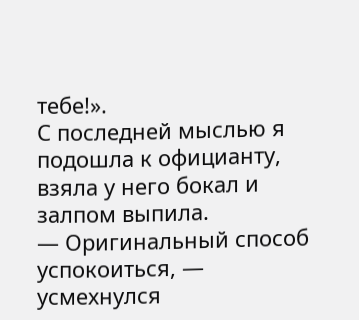тебе!».
С последней мыслью я подошла к официанту, взяла у него бокал и залпом выпила.
— Оригинальный способ успокоиться, — усмехнулся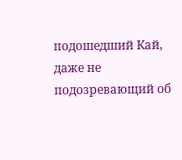подошедший Кай, даже не подозревающий об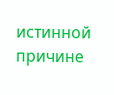истинной причине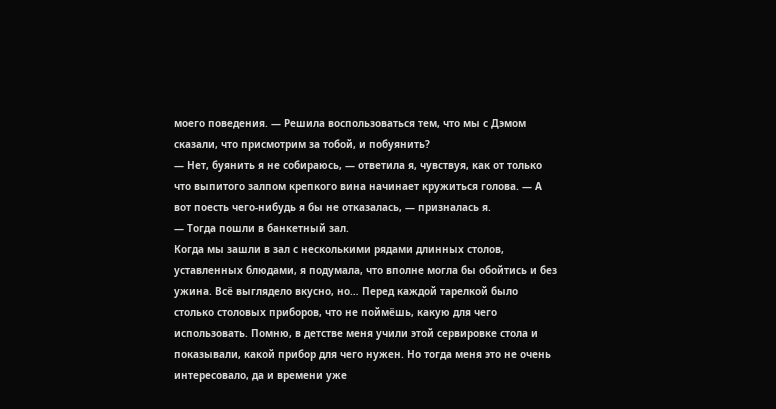моего поведения. — Решила воспользоваться тем, что мы с Дэмом сказали, что присмотрим за тобой, и побуянить?
— Нет, буянить я не собираюсь, — ответила я, чувствуя, как от только что выпитого залпом крепкого вина начинает кружиться голова. — А вот поесть чего-нибудь я бы не отказалась, — призналась я.
— Тогда пошли в банкетный зал.
Когда мы зашли в зал с несколькими рядами длинных столов, уставленных блюдами, я подумала, что вполне могла бы обойтись и без ужина. Всё выглядело вкусно, но… Перед каждой тарелкой было столько столовых приборов, что не поймёшь, какую для чего использовать. Помню, в детстве меня учили этой сервировке стола и показывали, какой прибор для чего нужен. Но тогда меня это не очень интересовало, да и времени уже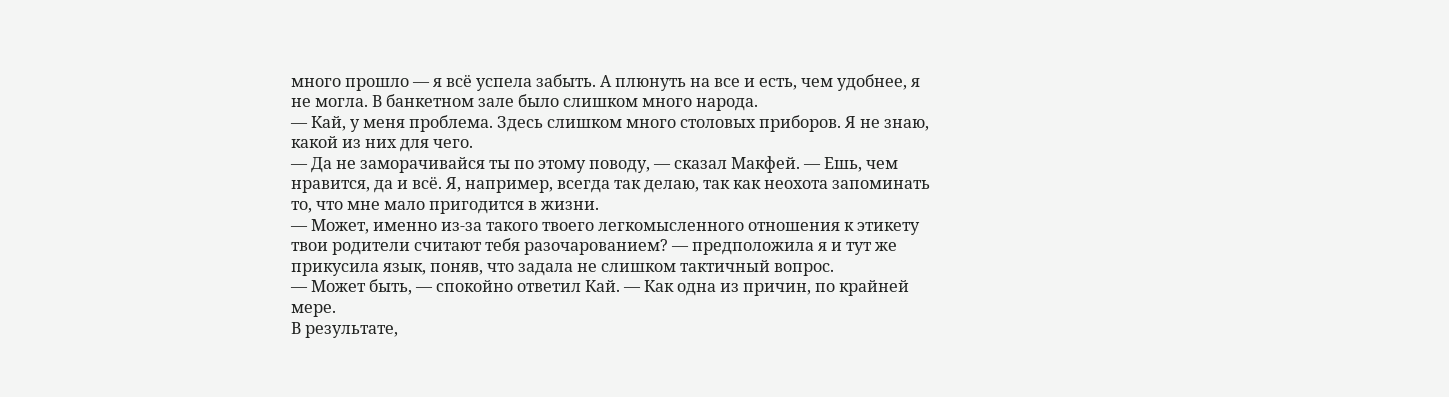много прошло — я всё успела забыть. А плюнуть на все и есть, чем удобнее, я не могла. В банкетном зале было слишком много народа.
— Кай, у меня проблема. Здесь слишком много столовых приборов. Я не знаю, какой из них для чего.
— Да не заморачивайся ты по этому поводу, — сказал Макфей. — Ешь, чем нравится, да и всё. Я, например, всегда так делаю, так как неохота запоминать то, что мне мало пригодится в жизни.
— Может, именно из-за такого твоего легкомысленного отношения к этикету твои родители считают тебя разочарованием? — предположила я и тут же прикусила язык, поняв, что задала не слишком тактичный вопрос.
— Может быть, — спокойно ответил Кай. — Как одна из причин, по крайней мере.
В результате,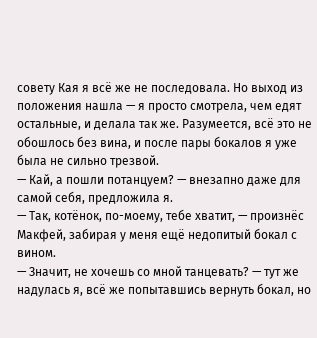совету Кая я всё же не последовала. Но выход из положения нашла — я просто смотрела, чем едят остальные, и делала так же. Разумеется, всё это не обошлось без вина, и после пары бокалов я уже была не сильно трезвой.
— Кай, а пошли потанцуем? — внезапно даже для самой себя, предложила я.
— Так, котёнок, по-моему, тебе хватит, — произнёс Макфей, забирая у меня ещё недопитый бокал с вином.
— Значит, не хочешь со мной танцевать? — тут же надулась я, всё же попытавшись вернуть бокал, но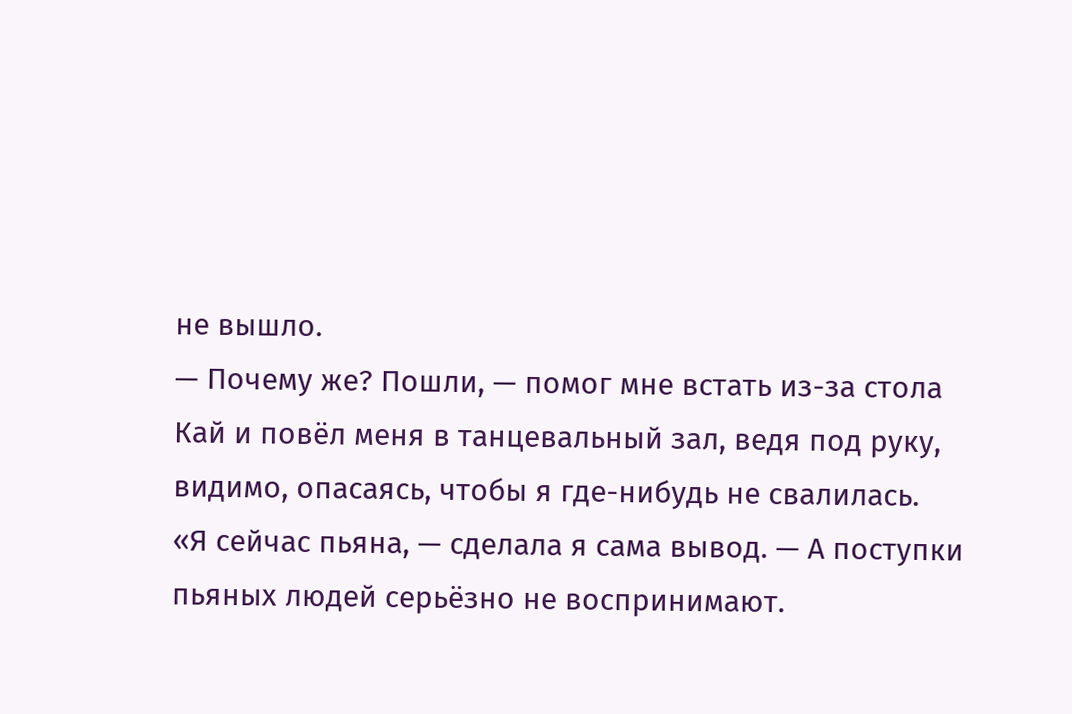не вышло.
— Почему же? Пошли, — помог мне встать из-за стола Кай и повёл меня в танцевальный зал, ведя под руку, видимо, опасаясь, чтобы я где-нибудь не свалилась.
«Я сейчас пьяна, — сделала я сама вывод. — А поступки пьяных людей серьёзно не воспринимают.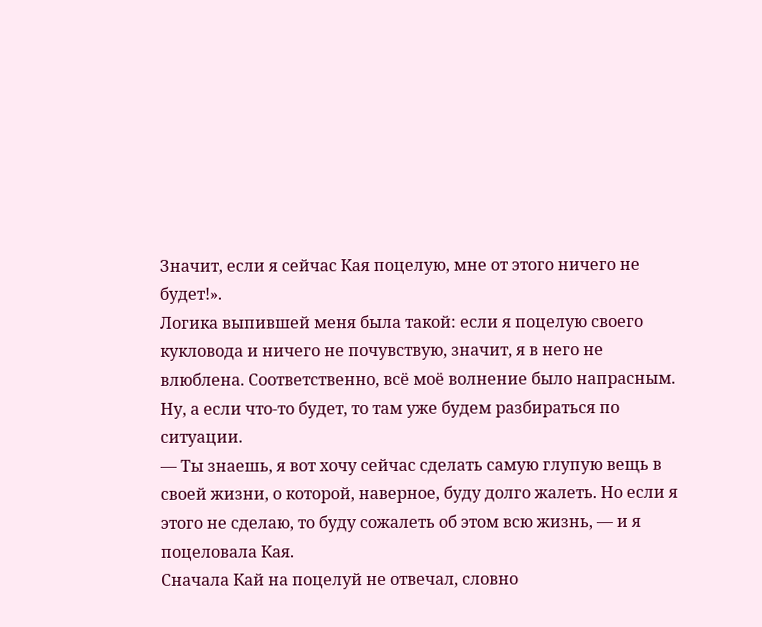Значит, если я сейчас Кая поцелую, мне от этого ничего не будет!».
Логика выпившей меня была такой: если я поцелую своего кукловода и ничего не почувствую, значит, я в него не влюблена. Соответственно, всё моё волнение было напрасным. Ну, а если что-то будет, то там уже будем разбираться по ситуации.
— Ты знаешь, я вот хочу сейчас сделать самую глупую вещь в своей жизни, о которой, наверное, буду долго жалеть. Но если я этого не сделаю, то буду сожалеть об этом всю жизнь, — и я поцеловала Кая.
Сначала Кай на поцелуй не отвечал, словно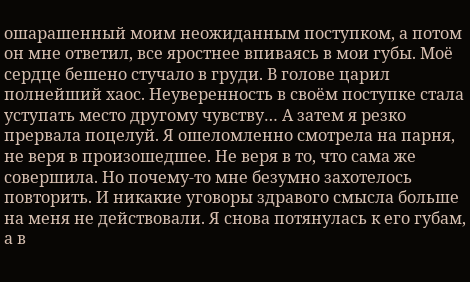ошарашенный моим неожиданным поступком, а потом он мне ответил, все яростнее впиваясь в мои губы. Моё сердце бешено стучало в груди. В голове царил полнейший хаос. Неуверенность в своём поступке стала уступать место другому чувству… А затем я резко прервала поцелуй. Я ошеломленно смотрела на парня, не веря в произошедшее. Не веря в то, что сама же совершила. Но почему-то мне безумно захотелось повторить. И никакие уговоры здравого смысла больше на меня не действовали. Я снова потянулась к его губам, а в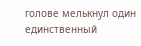голове мелькнул один единственный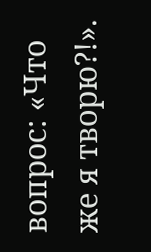вопрос: «Что же я творю?!».